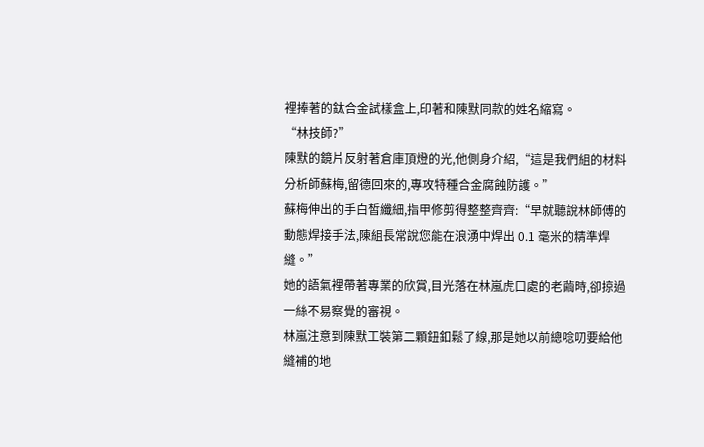裡捧著的鈦合金試樣盒上,印著和陳默同款的姓名縮寫。
“林技師?”
陳默的鏡片反射著倉庫頂燈的光,他側身介紹,“這是我們組的材料分析師蘇梅,留德回來的,專攻特種合金腐蝕防護。”
蘇梅伸出的手白皙纖細,指甲修剪得整整齊齊:“早就聽說林師傅的動態焊接手法,陳組長常說您能在浪湧中焊出 0.1 毫米的精準焊縫。”
她的語氣裡帶著專業的欣賞,目光落在林嵐虎口處的老繭時,卻掠過一絲不易察覺的審視。
林嵐注意到陳默工裝第二顆鈕釦鬆了線,那是她以前總唸叨要給他縫補的地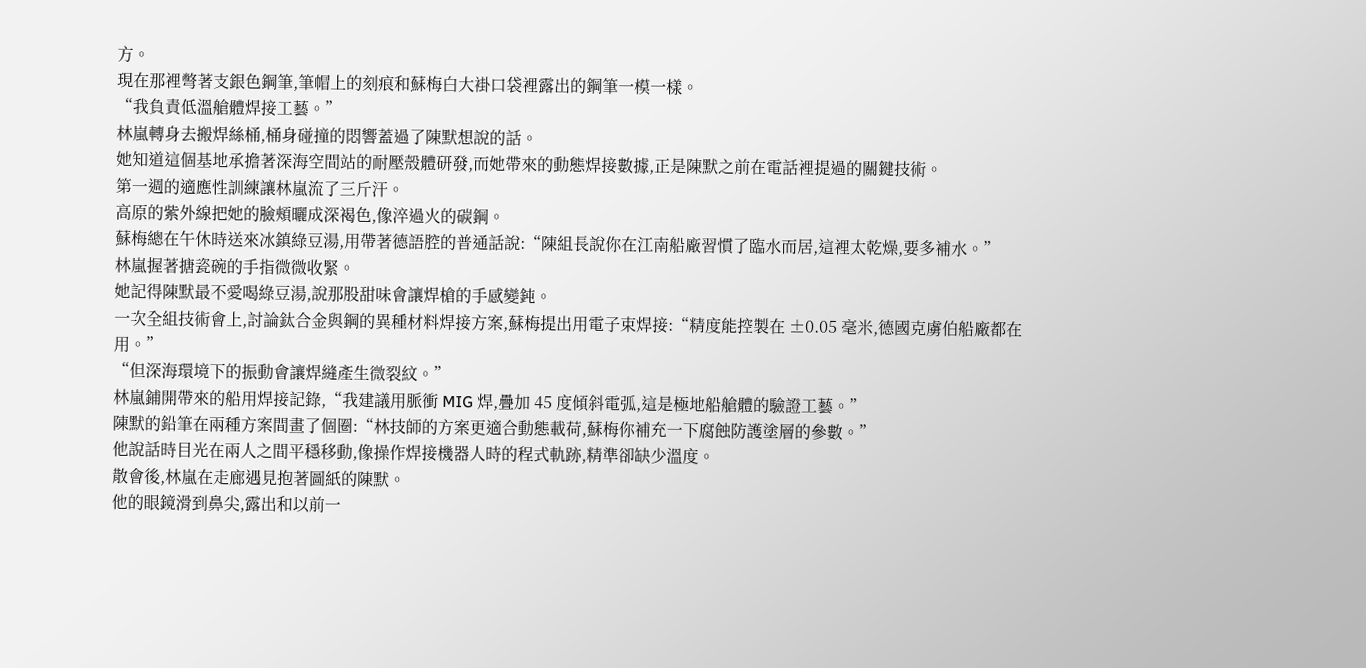方。
現在那裡彆著支銀色鋼筆,筆帽上的刻痕和蘇梅白大褂口袋裡露出的鋼筆一模一樣。
“我負責低溫艙體焊接工藝。”
林嵐轉身去搬焊絲桶,桶身碰撞的悶響蓋過了陳默想說的話。
她知道這個基地承擔著深海空間站的耐壓殼體研發,而她帶來的動態焊接數據,正是陳默之前在電話裡提過的關鍵技術。
第一週的適應性訓練讓林嵐流了三斤汗。
高原的紫外線把她的臉頰曬成深褐色,像淬過火的碳鋼。
蘇梅總在午休時送來冰鎮綠豆湯,用帶著德語腔的普通話說:“陳組長說你在江南船廠習慣了臨水而居,這裡太乾燥,要多補水。”
林嵐握著搪瓷碗的手指微微收緊。
她記得陳默最不愛喝綠豆湯,說那股甜味會讓焊槍的手感變鈍。
一次全組技術會上,討論鈦合金與鋼的異種材料焊接方案,蘇梅提出用電子束焊接:“精度能控製在 ±0.05 毫米,德國克虜伯船廠都在用。”
“但深海環境下的振動會讓焊縫產生微裂紋。”
林嵐鋪開帶來的船用焊接記錄,“我建議用脈衝 MIG 焊,疊加 45 度傾斜電弧,這是極地船艙體的驗證工藝。”
陳默的鉛筆在兩種方案間畫了個圈:“林技師的方案更適合動態載荷,蘇梅你補充一下腐蝕防護塗層的參數。”
他說話時目光在兩人之間平穩移動,像操作焊接機器人時的程式軌跡,精準卻缺少溫度。
散會後,林嵐在走廊遇見抱著圖紙的陳默。
他的眼鏡滑到鼻尖,露出和以前一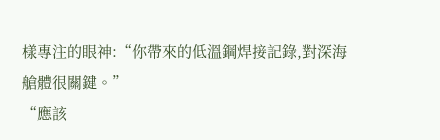樣專注的眼神:“你帶來的低溫鋼焊接記錄,對深海艙體很關鍵。”
“應該